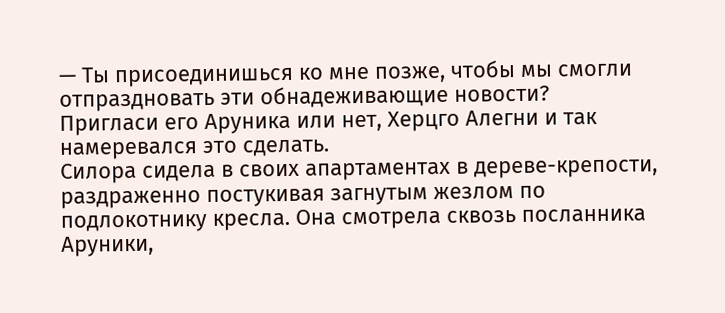— Ты присоединишься ко мне позже, чтобы мы смогли отпраздновать эти обнадеживающие новости?
Пригласи его Аруника или нет, Херцго Алегни и так намеревался это сделать.
Силора сидела в своих апартаментах в дереве-крепости, раздраженно постукивая загнутым жезлом по подлокотнику кресла. Она смотрела сквозь посланника Аруники,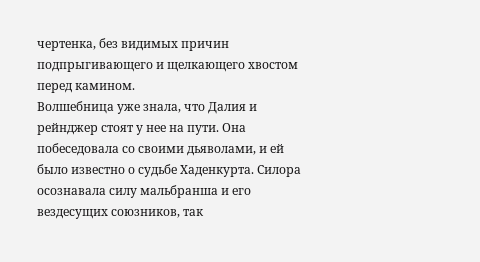чертенка, без видимых причин подпрыгивающего и щелкающего хвостом перед камином.
Волшебница уже знала, что Далия и рейнджер стоят у нее на пути. Она побеседовала со своими дьяволами, и ей было известно о судьбе Хаденкурта. Силора осознавала силу мальбранша и его вездесущих союзников, так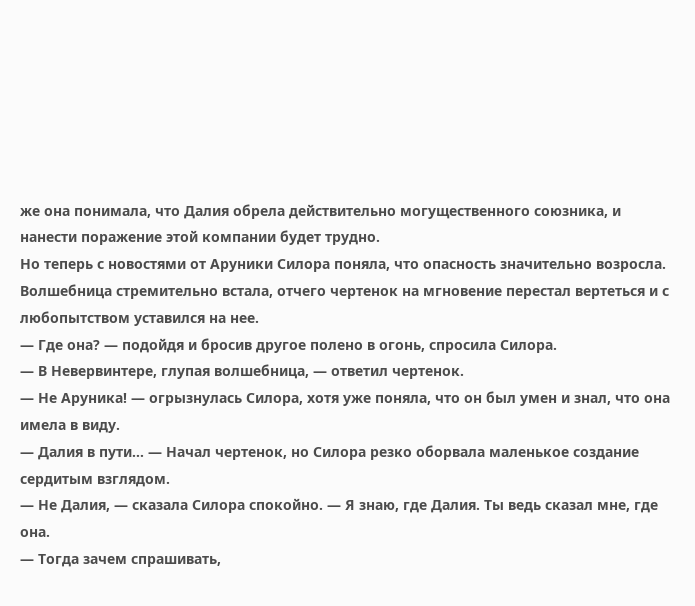же она понимала, что Далия обрела действительно могущественного союзника, и нанести поражение этой компании будет трудно.
Но теперь с новостями от Аруники Силора поняла, что опасность значительно возросла.
Волшебница стремительно встала, отчего чертенок на мгновение перестал вертеться и с любопытством уставился на нее.
— Где она? — подойдя и бросив другое полено в огонь, спросила Силора.
— В Невервинтере, глупая волшебница, — ответил чертенок.
— Не Аруника! — огрызнулась Силора, хотя уже поняла, что он был умен и знал, что она имела в виду.
— Далия в пути… — Начал чертенок, но Силора резко оборвала маленькое создание сердитым взглядом.
— Не Далия, — сказала Силора спокойно. — Я знаю, где Далия. Ты ведь сказал мне, где она.
— Тогда зачем спрашивать,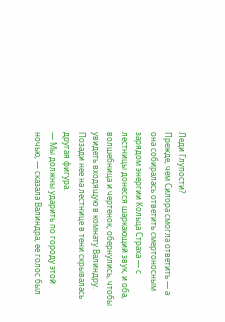Леди Глупости?
Прежде, чем Силора смогла ответить — а она собиралась ответить смертоносным зарядом энергии Кольца Страха — с лестницы донесся шаркающий звук, и оба, волшебница и чертенок, обернулись, чтобы увидеть входящую в комнату Валиндру. Позади нее на лестнице в тени скрывалась другая фигура.
— Мы должны ударить по городу этой ночью, — сказала Валиндра, ее голос был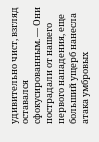удивительно чист, взгляд оставался сфокусированным. — Они пострадали от нашего первого нападения, еще больший ущерб нанесла атака умбровых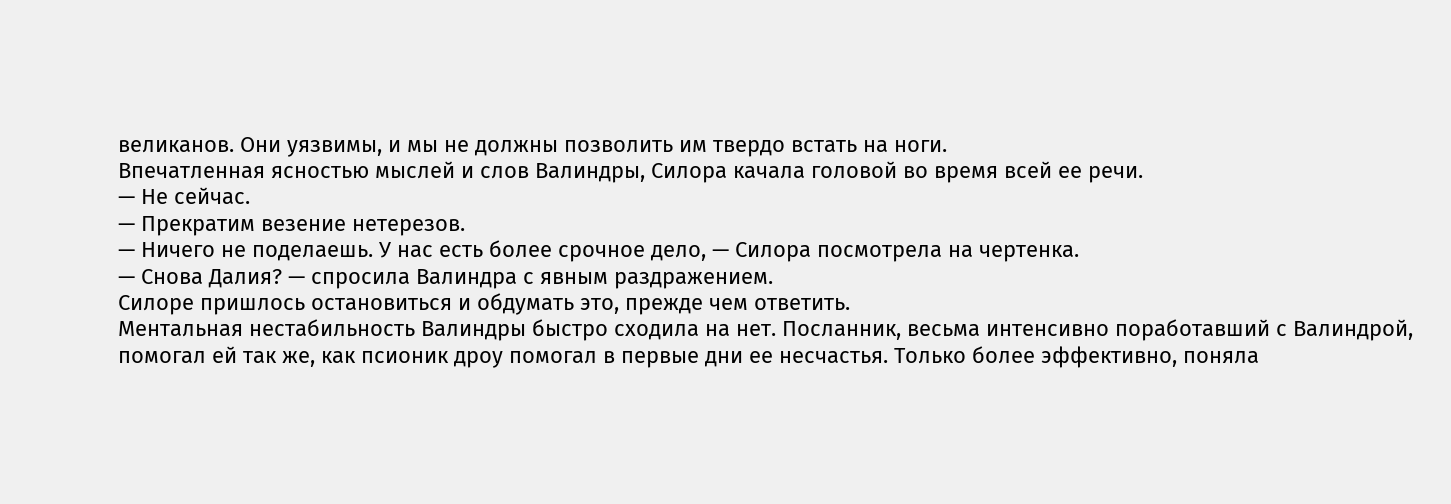великанов. Они уязвимы, и мы не должны позволить им твердо встать на ноги.
Впечатленная ясностью мыслей и слов Валиндры, Силора качала головой во время всей ее речи.
— Не сейчас.
— Прекратим везение нетерезов.
— Ничего не поделаешь. У нас есть более срочное дело, — Силора посмотрела на чертенка.
— Снова Далия? — спросила Валиндра с явным раздражением.
Силоре пришлось остановиться и обдумать это, прежде чем ответить.
Ментальная нестабильность Валиндры быстро сходила на нет. Посланник, весьма интенсивно поработавший с Валиндрой, помогал ей так же, как псионик дроу помогал в первые дни ее несчастья. Только более эффективно, поняла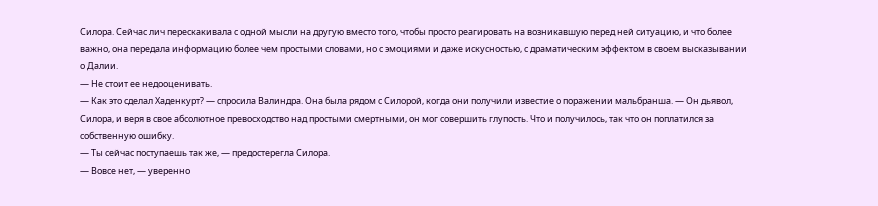Силора. Сейчас лич перескакивала с одной мысли на другую вместо того, чтобы просто реагировать на возникавшую перед ней ситуацию, и что более важно, она передала информацию более чем простыми словами, но с эмоциями и даже искусностью, с драматическим эффектом в своем высказывании о Далии.
— Не стоит ее недооценивать.
— Как это сделал Хаденкурт? — спросила Валиндра. Она была рядом с Силорой, когда они получили известие о поражении мальбранша. — Он дьявол, Силора, и веря в свое абсолютное превосходство над простыми смертными, он мог совершить глупость. Что и получилось, так что он поплатился за собственную ошибку.
— Ты сейчас поступаешь так же, — предостерегла Силора.
— Вовсе нет, — уверенно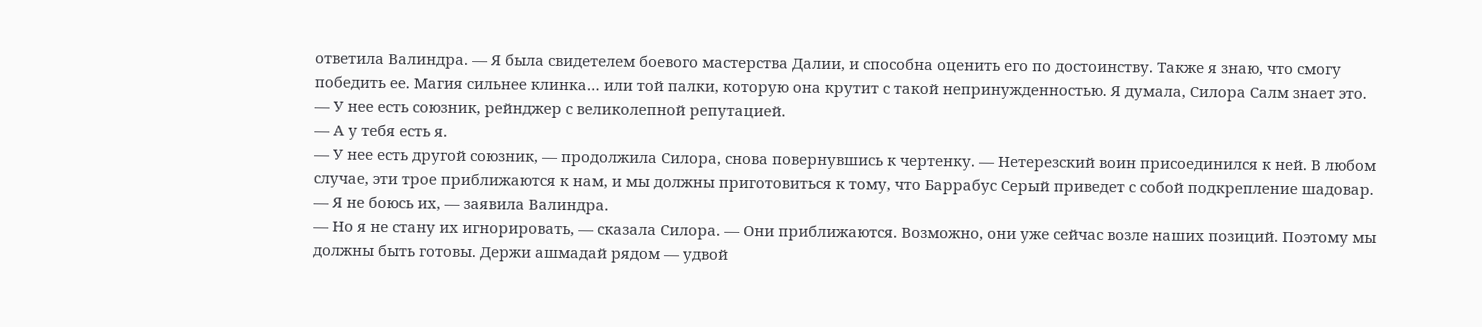ответила Валиндра. — Я была свидетелем боевого мастерства Далии, и способна оценить его по достоинству. Также я знаю, что смогу победить ее. Магия сильнее клинка… или той палки, которую она крутит с такой непринужденностью. Я думала, Силора Салм знает это.
— У нее есть союзник, рейнджер с великолепной репутацией.
— А у тебя есть я.
— У нее есть другой союзник, — продолжила Силора, снова повернувшись к чертенку. — Нетерезский воин присоединился к ней. В любом случае, эти трое приближаются к нам, и мы должны приготовиться к тому, что Баррабус Серый приведет с собой подкрепление шадовар.
— Я не боюсь их, — заявила Валиндра.
— Но я не стану их игнорировать, — сказала Силора. — Они приближаются. Возможно, они уже сейчас возле наших позиций. Поэтому мы должны быть готовы. Держи ашмадай рядом — удвой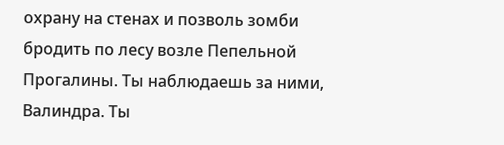охрану на стенах и позволь зомби бродить по лесу возле Пепельной Прогалины. Ты наблюдаешь за ними, Валиндра. Ты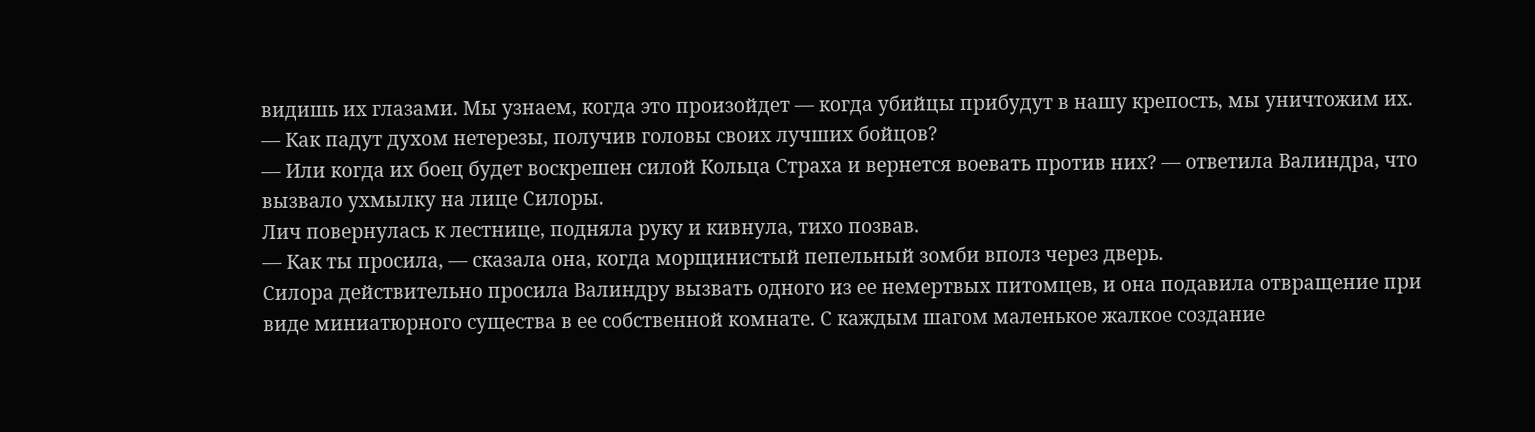видишь их глазами. Мы узнаем, когда это произойдет — когда убийцы прибудут в нашу крепость, мы уничтожим их.
— Как падут духом нетерезы, получив головы своих лучших бойцов?
— Или когда их боец будет воскрешен силой Кольца Страха и вернется воевать против них? — ответила Валиндра, что вызвало ухмылку на лице Силоры.
Лич повернулась к лестнице, подняла руку и кивнула, тихо позвав.
— Как ты просила, — сказала она, когда морщинистый пепельный зомби вполз через дверь.
Силора действительно просила Валиндру вызвать одного из ее немертвых питомцев, и она подавила отвращение при виде миниатюрного существа в ее собственной комнате. С каждым шагом маленькое жалкое создание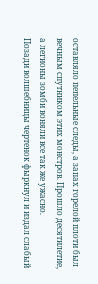оставляло пепельные следы, а запах горелой плоти был вечным спутником этих монстров. Прошло десятилетие, а легионы зомби воняли все так же ужасно.
Позади волшебницы чертенок фыркнул и издал слабый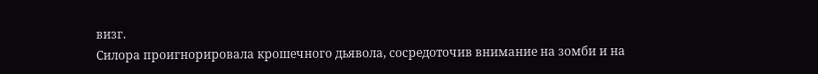визг.
Силора проигнорировала крошечного дьявола, сосредоточив внимание на зомби и на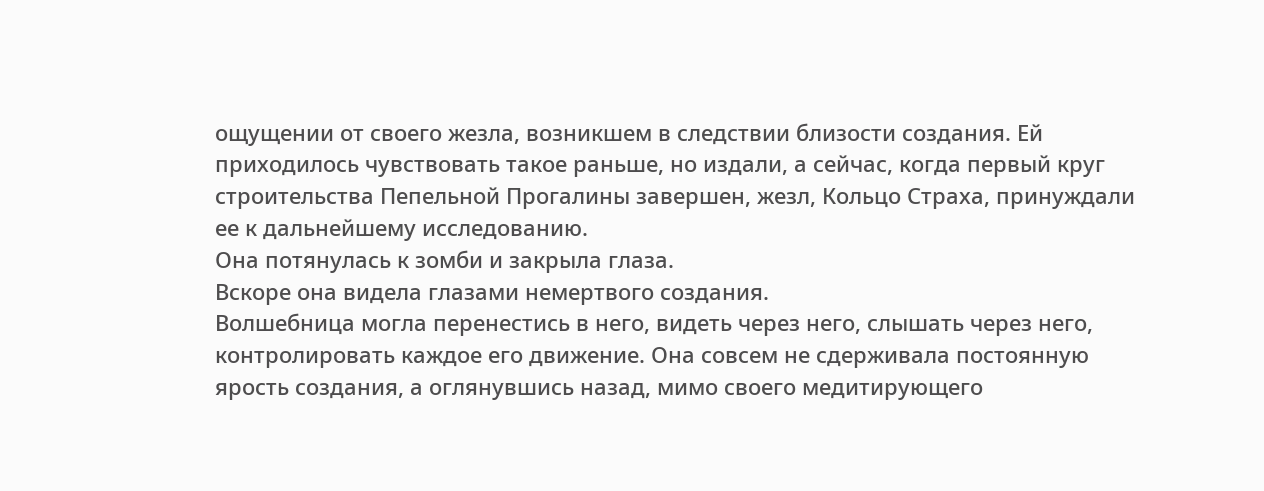ощущении от своего жезла, возникшем в следствии близости создания. Ей приходилось чувствовать такое раньше, но издали, а сейчас, когда первый круг строительства Пепельной Прогалины завершен, жезл, Кольцо Страха, принуждали ее к дальнейшему исследованию.
Она потянулась к зомби и закрыла глаза.
Вскоре она видела глазами немертвого создания.
Волшебница могла перенестись в него, видеть через него, слышать через него, контролировать каждое его движение. Она совсем не сдерживала постоянную ярость создания, а оглянувшись назад, мимо своего медитирующего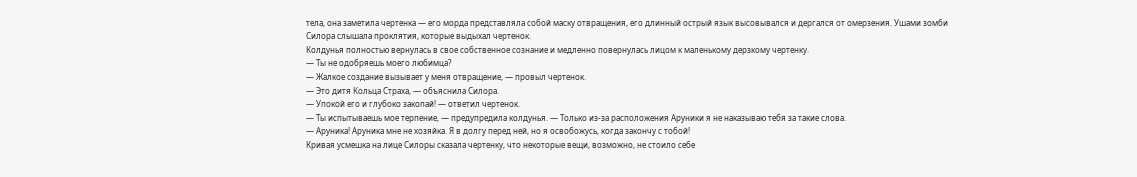тела, она заметила чертенка — его морда представляла собой маску отвращения, его длинный острый язык высовывался и дергался от омерзения. Ушами зомби Силора слышала проклятия, которые выдыхал чертенок.
Колдунья полностью вернулась в свое собственное сознание и медленно повернулась лицом к маленькому дерзкому чертенку.
— Ты не одобряешь моего любимца?
— Жалкое создание вызывает у меня отвращение, — провыл чертенок.
— Это дитя Кольца Страха, — объяснила Силора.
— Упокой его и глубоко закопай! — ответил чертенок.
— Ты испытываешь мое терпение, — предупредила колдунья. — Только из-за расположения Аруники я не наказываю тебя за такие слова.
— Аруника! Аруника мне не хозяйка. Я в долгу перед ней, но я освобожусь, когда закончу с тобой!
Кривая усмешка на лице Силоры сказала чертенку, что некоторые вещи, возможно, не стоило себе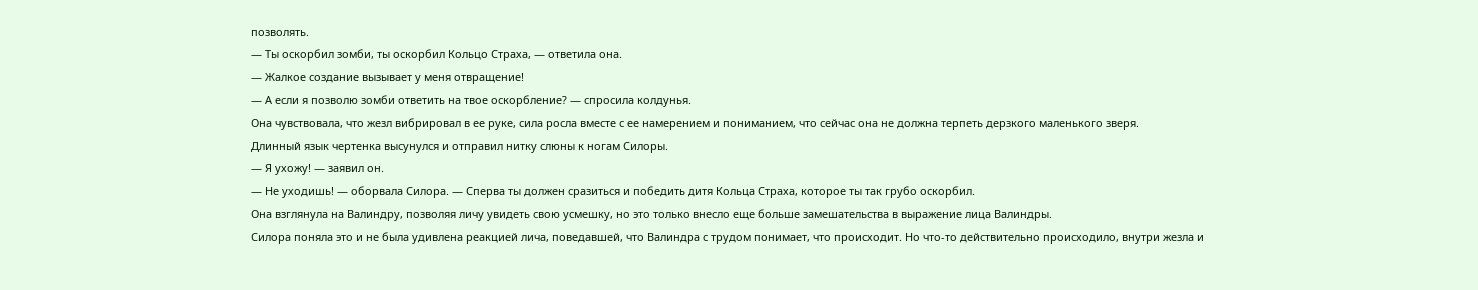позволять.
— Ты оскорбил зомби, ты оскорбил Кольцо Страха, — ответила она.
— Жалкое создание вызывает у меня отвращение!
— А если я позволю зомби ответить на твое оскорбление? — спросила колдунья.
Она чувствовала, что жезл вибрировал в ее руке, сила росла вместе с ее намерением и пониманием, что сейчас она не должна терпеть дерзкого маленького зверя.
Длинный язык чертенка высунулся и отправил нитку слюны к ногам Силоры.
— Я ухожу! — заявил он.
— Не уходишь! — оборвала Силора. — Сперва ты должен сразиться и победить дитя Кольца Страха, которое ты так грубо оскорбил.
Она взглянула на Валиндру, позволяя личу увидеть свою усмешку, но это только внесло еще больше замешательства в выражение лица Валиндры.
Силора поняла это и не была удивлена реакцией лича, поведавшей, что Валиндра с трудом понимает, что происходит. Но что-то действительно происходило, внутри жезла и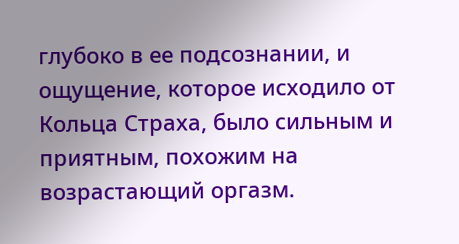глубоко в ее подсознании, и ощущение, которое исходило от Кольца Страха, было сильным и приятным, похожим на возрастающий оргазм.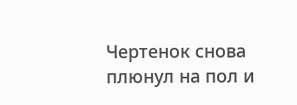Чертенок снова плюнул на пол и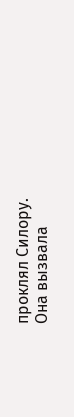проклял Силору.
Она вызвала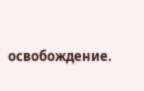освобождение.